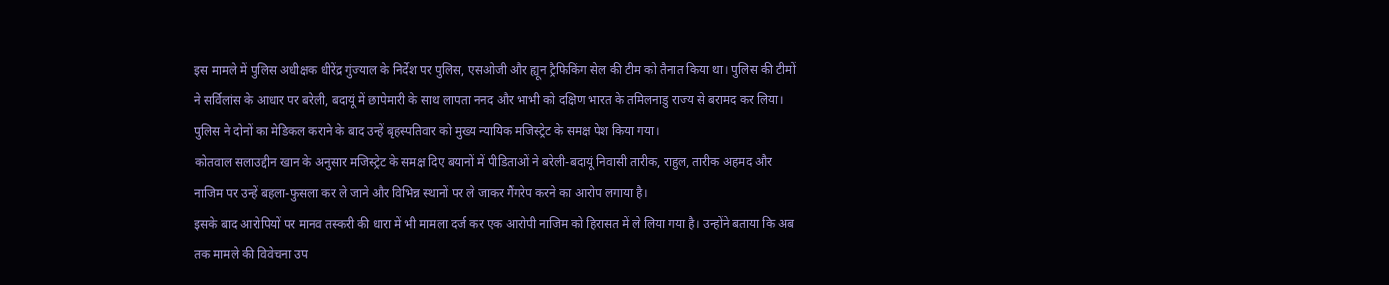इस मामले में पुलिस अधीक्षक धीरेंद्र गुंज्याल के निर्देश पर पुलिस, एसओजी और ह्यून ट्रैफिकिंग सेल की टीम को तैनात किया था। पुलिस की टीमों ने सर्विलांस के आधार पर बरेली, बदायूं में छापेमारी के साथ लापता ननद और भाभी को दक्षिण भारत के तमिलनाडु राज्य से बरामद कर लिया। पुलिस ने दोनों का मेडिकल कराने के बाद उन्हें बृहस्पतिवार को मुख्य न्यायिक मजिस्ट्रेट के समक्ष पेश किया गया।
कोतवाल सलाउद्दीन खान के अनुसार मजिस्ट्रेट के समक्ष दिए बयानों में पीडिताओं ने बरेली-बदायूं निवासी तारीक, राहुल, तारीक अहमद और नाजिम पर उन्हें बहला-फुसला कर ले जाने और विभिन्न स्थानों पर ले जाकर गैंगरेप करने का आरोप लगाया है।
इसके बाद आरोपियों पर मानव तस्करी की धारा में भी मामला दर्ज कर एक आरोपी नाजिम को हिरासत में ले लिया गया है। उन्होंने बताया कि अब तक मामले की विवेचना उप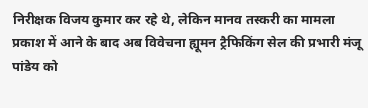निरीक्षक विजय कुमार कर रहे थे, लेकिन मानव तस्करी का मामला प्रकाश में आने के बाद अब विवेचना ह्यूमन ट्रैफिकिंग सेल की प्रभारी मंजू पांडेय को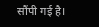सौंपी गई है।